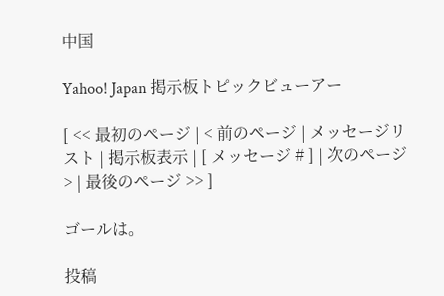中国

Yahoo! Japan 掲示板トピックビューアー

[ << 最初のページ | < 前のページ | メッセージリスト | 掲示板表示 | [ メッセージ # ] | 次のページ > | 最後のページ >> ]

ゴールは。

投稿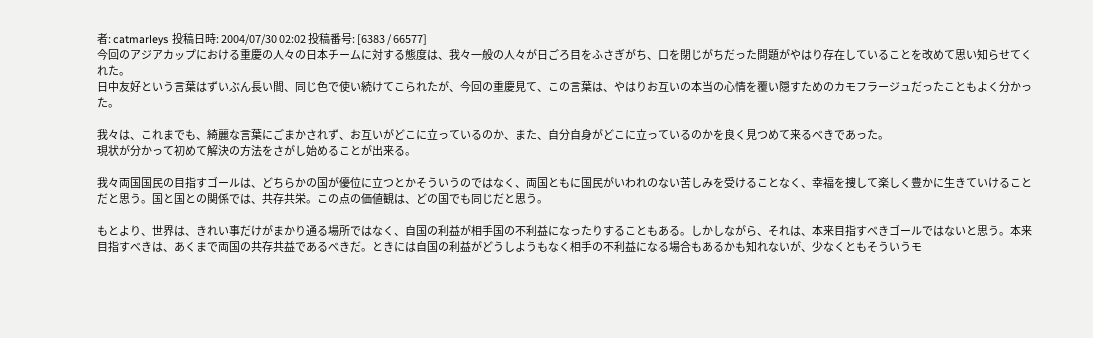者: catmarleys 投稿日時: 2004/07/30 02:02 投稿番号: [6383 / 66577]
今回のアジアカップにおける重慶の人々の日本チームに対する態度は、我々一般の人々が日ごろ目をふさぎがち、口を閉じがちだった問題がやはり存在していることを改めて思い知らせてくれた。
日中友好という言葉はずいぶん長い間、同じ色で使い続けてこられたが、今回の重慶見て、この言葉は、やはりお互いの本当の心情を覆い隠すためのカモフラージュだったこともよく分かった。

我々は、これまでも、綺麗な言葉にごまかされず、お互いがどこに立っているのか、また、自分自身がどこに立っているのかを良く見つめて来るべきであった。
現状が分かって初めて解決の方法をさがし始めることが出来る。

我々両国国民の目指すゴールは、どちらかの国が優位に立つとかそういうのではなく、両国ともに国民がいわれのない苦しみを受けることなく、幸福を捜して楽しく豊かに生きていけることだと思う。国と国との関係では、共存共栄。この点の価値観は、どの国でも同じだと思う。

もとより、世界は、きれい事だけがまかり通る場所ではなく、自国の利益が相手国の不利益になったりすることもある。しかしながら、それは、本来目指すべきゴールではないと思う。本来目指すべきは、あくまで両国の共存共益であるべきだ。ときには自国の利益がどうしようもなく相手の不利益になる場合もあるかも知れないが、少なくともそういうモ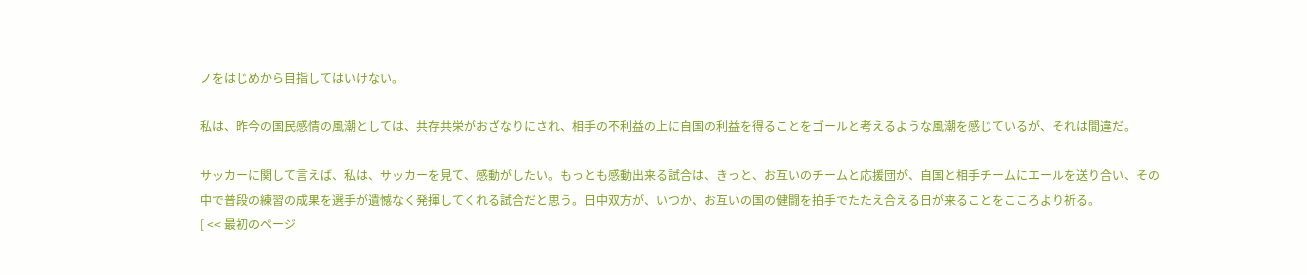ノをはじめから目指してはいけない。

私は、昨今の国民感情の風潮としては、共存共栄がおざなりにされ、相手の不利益の上に自国の利益を得ることをゴールと考えるような風潮を感じているが、それは間違だ。

サッカーに関して言えば、私は、サッカーを見て、感動がしたい。もっとも感動出来る試合は、きっと、お互いのチームと応援団が、自国と相手チームにエールを送り合い、その中で普段の練習の成果を選手が遺憾なく発揮してくれる試合だと思う。日中双方が、いつか、お互いの国の健闘を拍手でたたえ合える日が来ることをこころより祈る。
[ << 最初のページ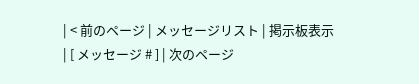| < 前のページ | メッセージリスト | 掲示板表示 | [ メッセージ # ] | 次のページ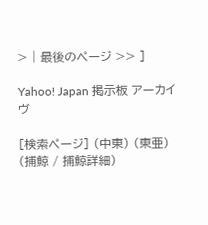> | 最後のページ >> ]

Yahoo! Japan 掲示板 アーカイヴ

[検索ページ] (中東) (東亜) (捕鯨 / 捕鯨詳細)